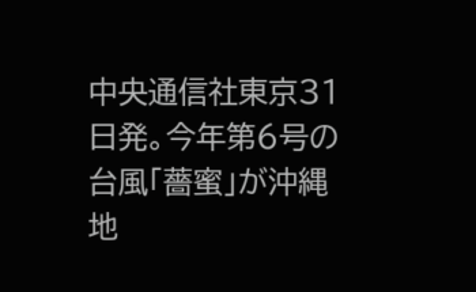中央通信社東京31日発。今年第6号の台風「薔蜜」が沖縄地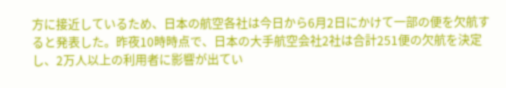方に接近しているため、日本の航空各社は今日から6月2日にかけて一部の便を欠航すると発表した。昨夜10時時点で、日本の大手航空会社2社は合計251便の欠航を決定し、2万人以上の利用者に影響が出てい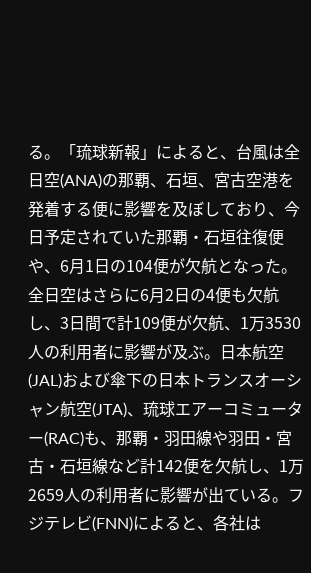る。「琉球新報」によると、台風は全日空(ANA)の那覇、石垣、宮古空港を発着する便に影響を及ぼしており、今日予定されていた那覇・石垣往復便や、6月1日の104便が欠航となった。全日空はさらに6月2日の4便も欠航し、3日間で計109便が欠航、1万3530人の利用者に影響が及ぶ。日本航空(JAL)および傘下の日本トランスオーシャン航空(JTA)、琉球エアーコミューター(RAC)も、那覇・羽田線や羽田・宮古・石垣線など計142便を欠航し、1万2659人の利用者に影響が出ている。フジテレビ(FNN)によると、各社は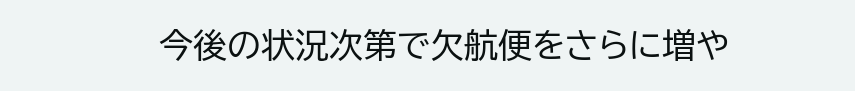今後の状況次第で欠航便をさらに増や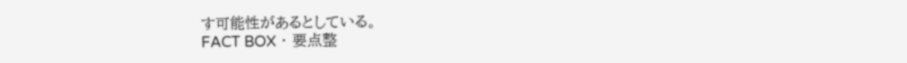す可能性があるとしている。
FACT BOX ・ 要点整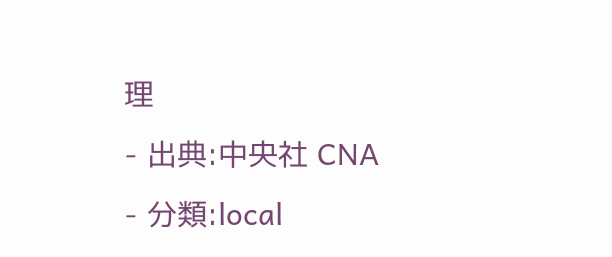理
- 出典:中央社 CNA
- 分類:local